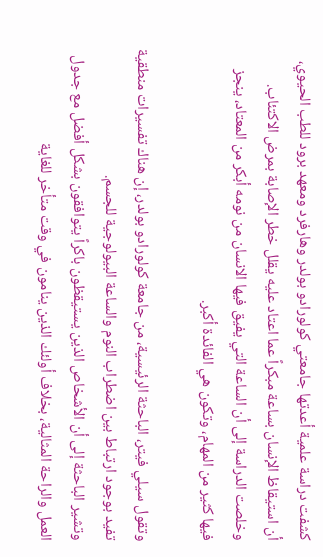كشفت دراسة علمية أعدتها جامعتي كولورادو بولدر وهارفرد ومعهد برود للطب الحيوي، أن استيقاظ الإنسان بساعة مبكراً عما اعتاد عليه يقلل خطر الإصابة بمرض الاكتئاب.
وخلصت الدراسة إلى أن الساعة التي يفيق فيها الانسان من نومه أبكر من المعتاد، ينجز فيها كثير من المهام، وتكون هي الفائدة أكبر.

وتقول سيلي فيتر، الباحثة الرئيسية، من جامعة كولورادو بولدر، إن هناك تفسيرات منطقية تفيد بوجود ارتباط بين اضطراب النوم والساعة البيولوجية للجسم.
وتشير الباحثة إلى أن الأشخاص الذين يستيقظون باكراً يتوافقون بشكل أفضل مع جدول العمل والراحة المثالية، بخلاف أولئك الذين ينامون في وقت متأخر للغاية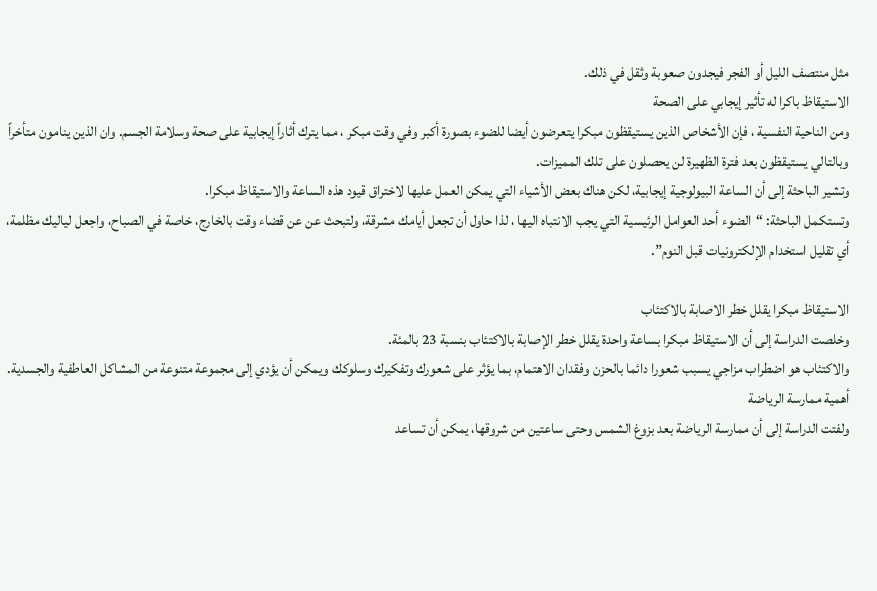مثل منتصف الليل أو الفجر فيجدون صعوبة وثقل في ذلك.
الاستيقاظ باكرا له تأثير إيجابي على الصحة
ومن الناحية النفسية ، فإن الأشخاص الذين يستيقظون مبكرا يتعرضون أيضا للضوء بصورة أكبر وفي وقت مبكر ، مما يترك أثاراً إيجابية على صحة وسلامة الجسم. وان الذين ينامون متأخراً وبالتالي يستيقظون بعد فترة الظهيرة لن يحصلون على تلك المميزات.
وتشير الباحثة إلى أن الساعة البيولوجية إيجابية، لكن هناك بعض الأشياء التي يمكن العمل عليها لاختراق قيود هذه الساعة والاستيقاظ مبكرا.
وتستكمل الباحثة: “الضوء أحد العوامل الرئيسية التي يجب الانتباه اليها ، لذا حاول أن تجعل أيامك مشرقة، ولتبحث عن عن قضاء وقت بالخارج، خاصة في الصباح، واجعل لياليك مظلمة، أي تقليل استخدام الإلكترونيات قبل النوم”.

الاستيقاظ مبكرا يقلل خطر الاصابة بالاكتئاب
وخلصت الدراسة إلى أن الاستيقاظ مبكرا بساعة واحدة يقلل خطر الإصابة بالاكتئاب بنسبة 23 بالمئة.
والاكتئاب هو اضطراب مزاجي يسبب شعورا دائما بالحزن وفقدان الاهتمام، بما يؤثر على شعورك وتفكيرك وسلوكك ويمكن أن يؤدي إلى مجموعة متنوعة من المشاكل العاطفية والجسدية.
أهمية ممارسة الرياضة
ولفتت الدراسة إلى أن ممارسة الرياضة بعد بزوغ الشمس وحتى ساعتين من شروقها، يمكن أن تساعد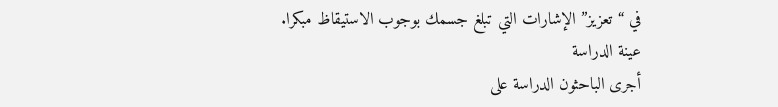في “تعزيز” الإشارات التي تبلغ جسمك بوجوب الاستيقاظ مبكرا.
عينة الدراسة
أجرى الباحثون الدراسة على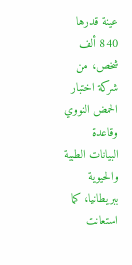عينة قدرها 840 ألف شخص، من شركة اختبار الحمض النووي وقاعدة البيانات الطبية والحيوية ببريطانيا، كما استعانت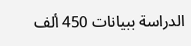الدراسة ببيانات 450 ألف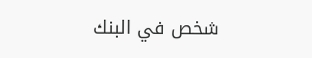شخص في البنك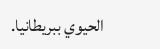الحيوي ببريطانيا.